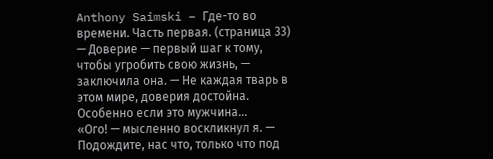Anthony Saimski – Где-то во времени. Часть первая. (страница 33)
— Доверие — первый шаг к тому, чтобы угробить свою жизнь, — заключила она. — Не каждая тварь в этом мире, доверия достойна. Особенно если это мужчина...
«Ого! — мысленно воскликнул я. — Подождите, нас что, только что под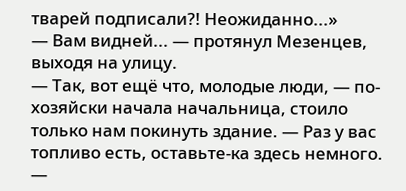тварей подписали?! Неожиданно...»
— Вам видней... — протянул Мезенцев, выходя на улицу.
— Так, вот ещё что, молодые люди, — по-хозяйски начала начальница, стоило только нам покинуть здание. — Раз у вас топливо есть, оставьте-ка здесь немного.
—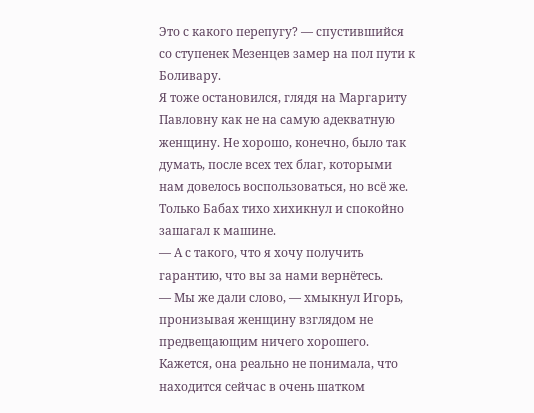Это с какого перепугу? — спустившийся со ступенек Мезенцев замер на пол пути к Боливару.
Я тоже остановился, глядя на Маргариту Павловну как не на самую адекватную женщину. Не хорошо, конечно, было так думать, после всех тех благ, которыми нам довелось воспользоваться, но всё же. Только Бабах тихо хихикнул и спокойно зашагал к машине.
— А с такого, что я хочу получить гарантию, что вы за нами вернётесь.
— Мы же дали слово, — хмыкнул Игорь, пронизывая женщину взглядом не предвещающим ничего хорошего.
Кажется, она реально не понимала, что находится сейчас в очень шатком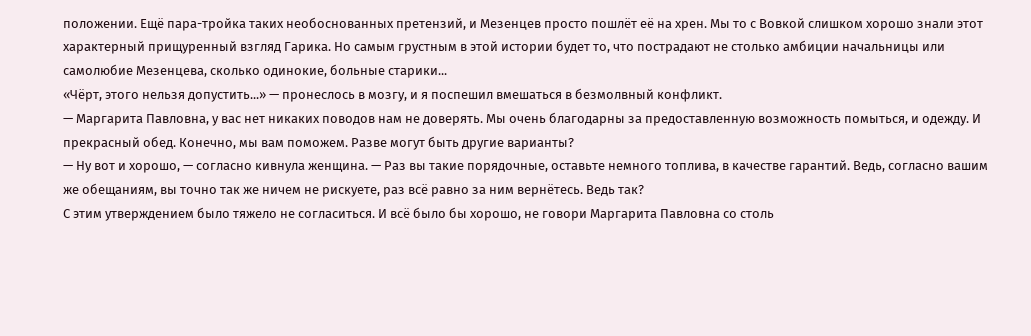положении. Ещё пара-тройка таких необоснованных претензий, и Мезенцев просто пошлёт её на хрен. Мы то с Вовкой слишком хорошо знали этот характерный прищуренный взгляд Гарика. Но самым грустным в этой истории будет то, что пострадают не столько амбиции начальницы или самолюбие Мезенцева, сколько одинокие, больные старики...
«Чёрт, этого нельзя допустить...» — пронеслось в мозгу, и я поспешил вмешаться в безмолвный конфликт.
— Маргарита Павловна, у вас нет никаких поводов нам не доверять. Мы очень благодарны за предоставленную возможность помыться, и одежду. И прекрасный обед. Конечно, мы вам поможем. Разве могут быть другие варианты?
— Ну вот и хорошо, — согласно кивнула женщина. — Раз вы такие порядочные, оставьте немного топлива, в качестве гарантий. Ведь, согласно вашим же обещаниям, вы точно так же ничем не рискуете, раз всё равно за ним вернётесь. Ведь так?
С этим утверждением было тяжело не согласиться. И всё было бы хорошо, не говори Маргарита Павловна со столь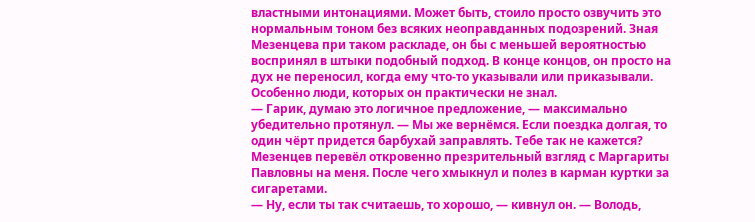властными интонациями. Может быть, стоило просто озвучить это нормальным тоном без всяких неоправданных подозрений. Зная Мезенцева при таком раскладе, он бы с меньшей вероятностью воспринял в штыки подобный подход. В конце концов, он просто на дух не переносил, когда ему что-то указывали или приказывали. Особенно люди, которых он практически не знал.
— Гарик, думаю это логичное предложение, — максимально убедительно протянул. — Мы же вернёмся. Если поездка долгая, то один чёрт придется барбухай заправлять. Тебе так не кажется?
Мезенцев перевёл откровенно презрительный взгляд с Маргариты Павловны на меня. После чего хмыкнул и полез в карман куртки за сигаретами.
— Ну, если ты так считаешь, то хорошо, — кивнул он. — Володь,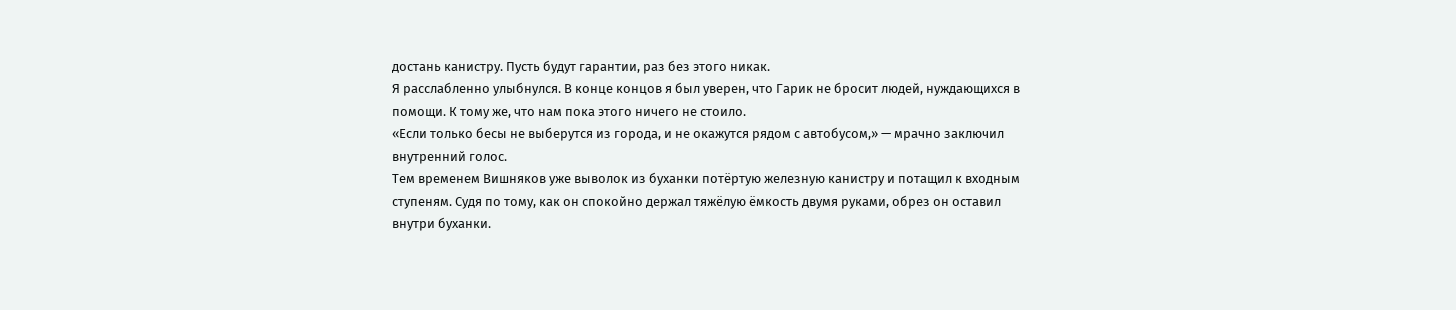достань канистру. Пусть будут гарантии, раз без этого никак.
Я расслабленно улыбнулся. В конце концов я был уверен, что Гарик не бросит людей, нуждающихся в помощи. К тому же, что нам пока этого ничего не стоило.
«Если только бесы не выберутся из города, и не окажутся рядом с автобусом,» — мрачно заключил внутренний голос.
Тем временем Вишняков уже выволок из буханки потёртую железную канистру и потащил к входным ступеням. Судя по тому, как он спокойно держал тяжёлую ёмкость двумя руками, обрез он оставил внутри буханки.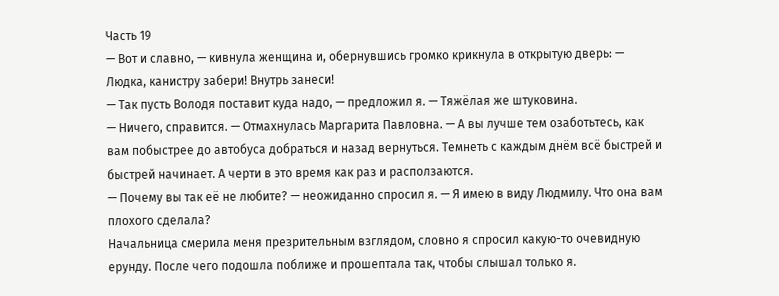Часть 19
— Вот и славно, — кивнула женщина и, обернувшись громко крикнула в открытую дверь: — Людка, канистру забери! Внутрь занеси!
— Так пусть Володя поставит куда надо, — предложил я. — Тяжёлая же штуковина.
— Ничего, справится. — Отмахнулась Маргарита Павловна. — А вы лучше тем озаботьтесь, как вам побыстрее до автобуса добраться и назад вернуться. Темнеть с каждым днём всё быстрей и быстрей начинает. А черти в это время как раз и расползаются.
— Почему вы так её не любите? — неожиданно спросил я. — Я имею в виду Людмилу. Что она вам плохого сделала?
Начальница смерила меня презрительным взглядом, словно я спросил какую-то очевидную ерунду. После чего подошла поближе и прошептала так, чтобы слышал только я.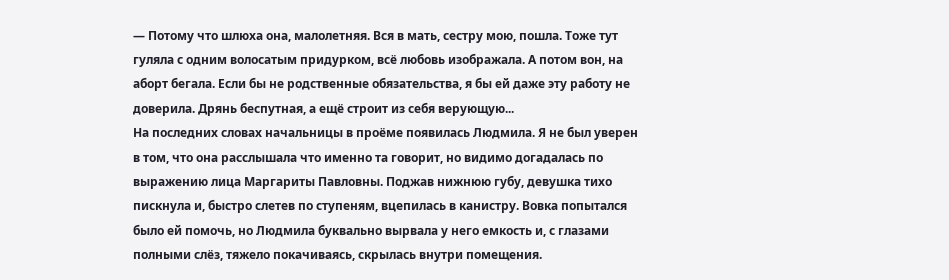— Потому что шлюха она, малолетняя. Вся в мать, сестру мою, пошла. Тоже тут гуляла с одним волосатым придурком, всё любовь изображала. А потом вон, на аборт бегала. Если бы не родственные обязательства, я бы ей даже эту работу не доверила. Дрянь беспутная, а ещё строит из себя верующую...
На последних словах начальницы в проёме появилась Людмила. Я не был уверен в том, что она расслышала что именно та говорит, но видимо догадалась по выражению лица Маргариты Павловны. Поджав нижнюю губу, девушка тихо пискнула и, быстро слетев по ступеням, вцепилась в канистру. Вовка попытался было ей помочь, но Людмила буквально вырвала у него емкость и, с глазами полными слёз, тяжело покачиваясь, скрылась внутри помещения.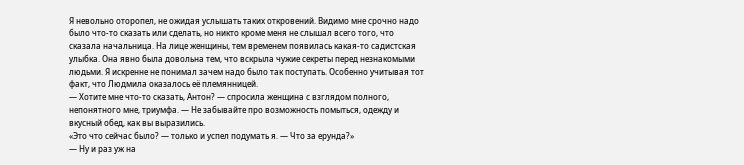Я невольно оторопел, не ожидая услышать таких откровений. Видимо мне срочно надо было что-то сказать или сделать, но никто кроме меня не слышал всего того, что сказала начальница. На лице женщины, тем временем появилась какая-то садистская улыбка. Она явно была довольна тем, что вскрыла чужие секреты перед незнакомыми людьми. Я искренне не понимал зачем надо было так поступать. Особенно учитывая тот факт, что Людмила оказалось её племянницей.
— Хотите мне что-то сказать, Антон? — спросила женщина с взглядом полного, непонятного мне, триумфа. — Не забывайте про возможность помыться, одежду и вкусный обед, как вы выразились.
«Это что сейчас было? — только и успел подумать я. — Что за ерунда?»
— Ну и раз уж на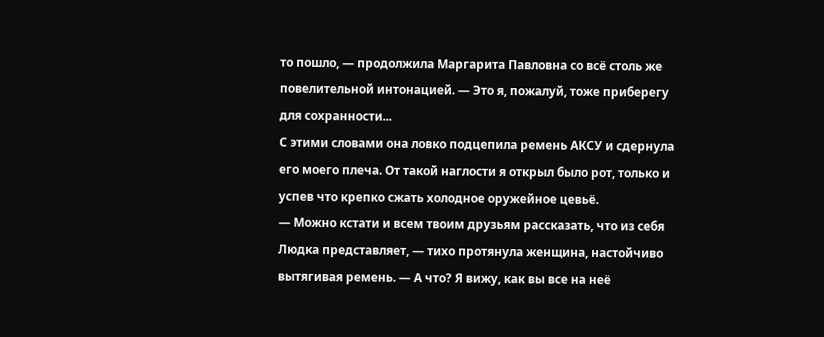то пошло, — продолжила Маргарита Павловна со всё столь же повелительной интонацией. — Это я, пожалуй, тоже приберегу для сохранности...
С этими словами она ловко подцепила ремень АКСУ и сдернула его моего плеча. От такой наглости я открыл было рот, только и успев что крепко сжать холодное оружейное цевьё.
— Можно кстати и всем твоим друзьям рассказать, что из себя Людка представляет, — тихо протянула женщина, настойчиво вытягивая ремень. — А что? Я вижу, как вы все на неё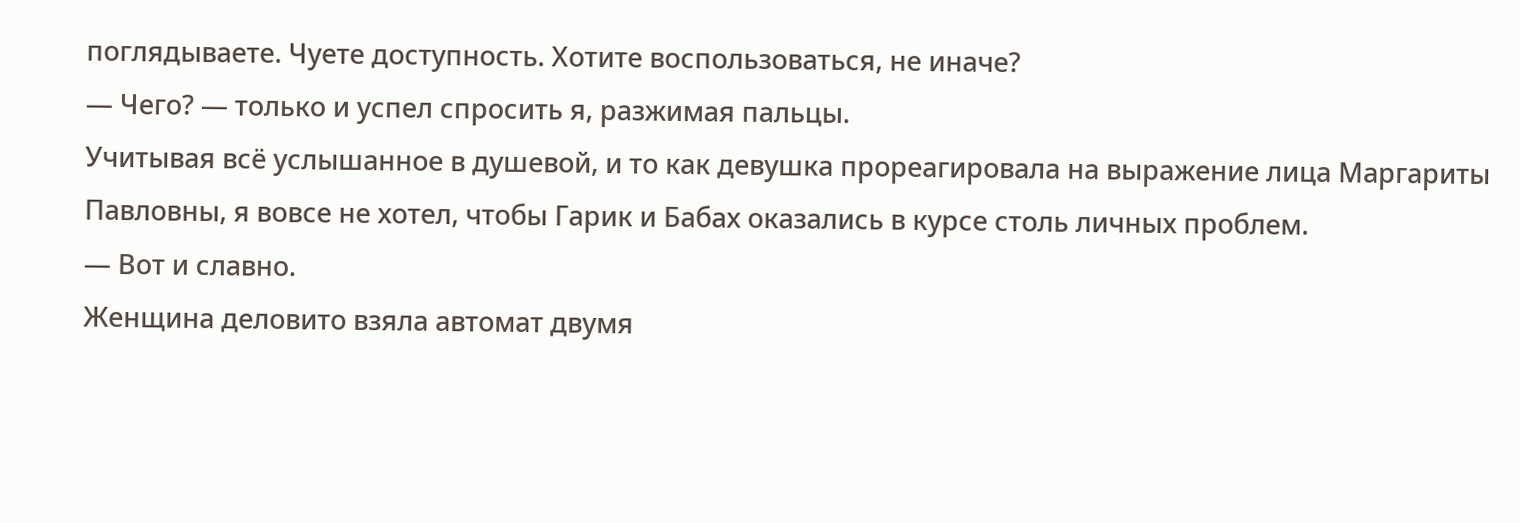поглядываете. Чуете доступность. Хотите воспользоваться, не иначе?
— Чего? — только и успел спросить я, разжимая пальцы.
Учитывая всё услышанное в душевой, и то как девушка прореагировала на выражение лица Маргариты Павловны, я вовсе не хотел, чтобы Гарик и Бабах оказались в курсе столь личных проблем.
— Вот и славно.
Женщина деловито взяла автомат двумя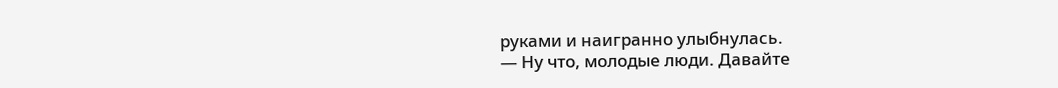руками и наигранно улыбнулась.
— Ну что, молодые люди. Давайте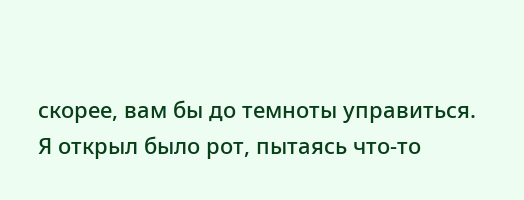скорее, вам бы до темноты управиться.
Я открыл было рот, пытаясь что-то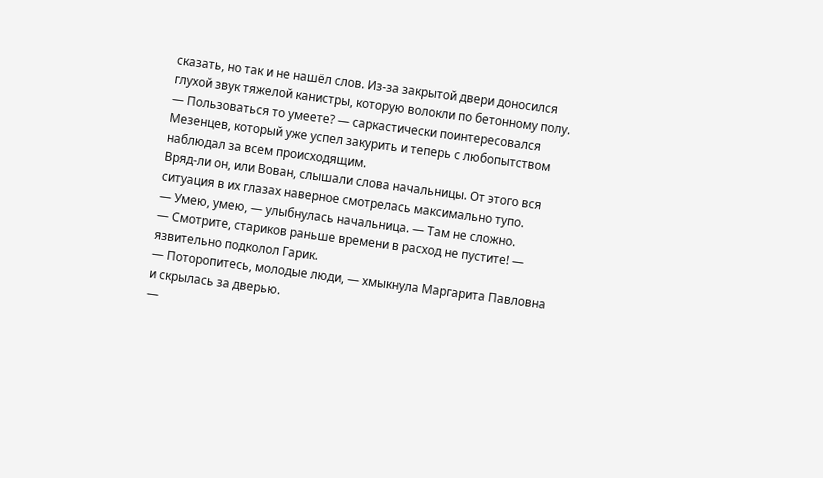сказать, но так и не нашёл слов. Из-за закрытой двери доносился глухой звук тяжелой канистры, которую волокли по бетонному полу.
— Пользоваться то умеете? — саркастически поинтересовался Мезенцев, который уже успел закурить и теперь с любопытством наблюдал за всем происходящим.
Вряд-ли он, или Вован, слышали слова начальницы. От этого вся ситуация в их глазах наверное смотрелась максимально тупо.
— Умею, умею, — улыбнулась начальница. — Там не сложно.
— Смотрите, стариков раньше времени в расход не пустите! — язвительно подколол Гарик.
— Поторопитесь, молодые люди, — хмыкнула Маргарита Павловна и скрылась за дверью.
—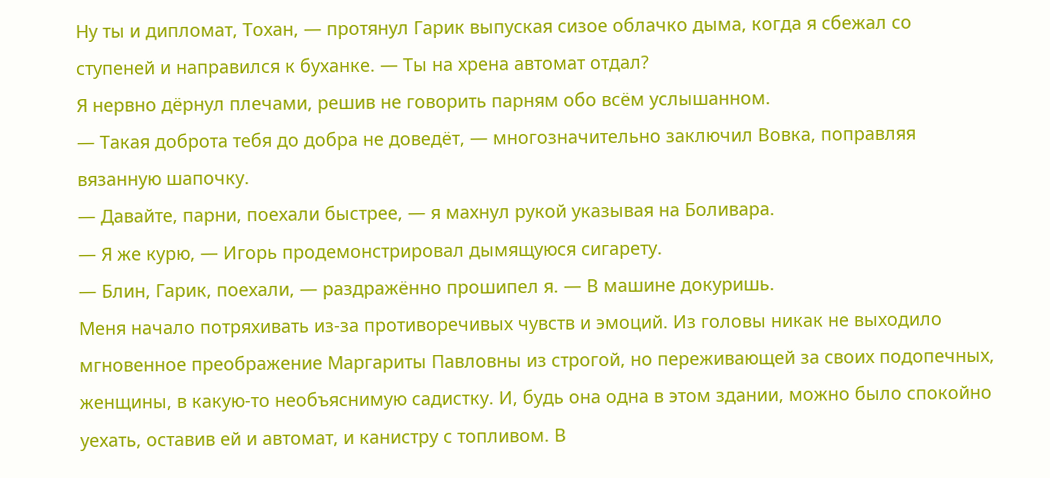Ну ты и дипломат, Тохан, — протянул Гарик выпуская сизое облачко дыма, когда я сбежал со ступеней и направился к буханке. — Ты на хрена автомат отдал?
Я нервно дёрнул плечами, решив не говорить парням обо всём услышанном.
— Такая доброта тебя до добра не доведёт, — многозначительно заключил Вовка, поправляя вязанную шапочку.
— Давайте, парни, поехали быстрее, — я махнул рукой указывая на Боливара.
— Я же курю, — Игорь продемонстрировал дымящуюся сигарету.
— Блин, Гарик, поехали, — раздражённо прошипел я. — В машине докуришь.
Меня начало потряхивать из-за противоречивых чувств и эмоций. Из головы никак не выходило мгновенное преображение Маргариты Павловны из строгой, но переживающей за своих подопечных, женщины, в какую-то необъяснимую садистку. И, будь она одна в этом здании, можно было спокойно уехать, оставив ей и автомат, и канистру с топливом. В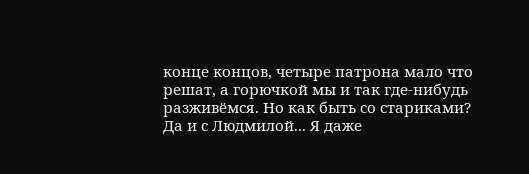конце концов, четыре патрона мало что решат, а горючкой мы и так где-нибудь разживёмся. Но как быть со стариками? Да и с Людмилой... Я даже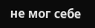не мог себе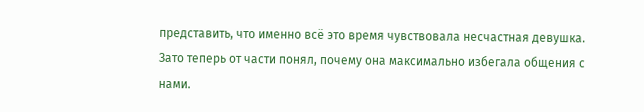представить, что именно всё это время чувствовала несчастная девушка. Зато теперь от части понял, почему она максимально избегала общения с нами.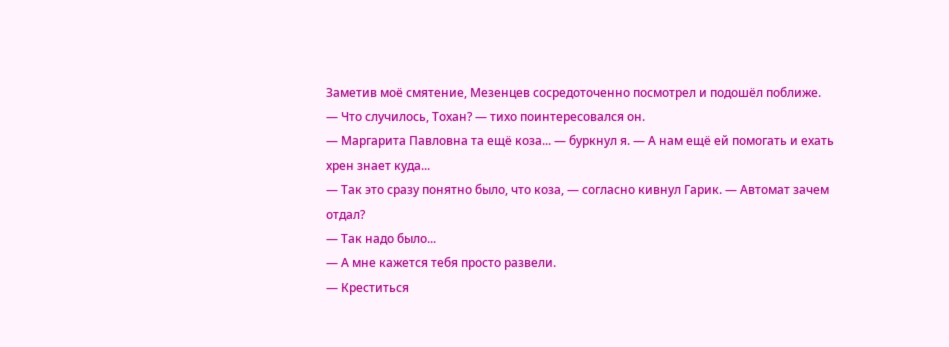Заметив моё смятение, Мезенцев сосредоточенно посмотрел и подошёл поближе.
— Что случилось, Тохан? — тихо поинтересовался он.
— Маргарита Павловна та ещё коза... — буркнул я. — А нам ещё ей помогать и ехать хрен знает куда...
— Так это сразу понятно было, что коза, — согласно кивнул Гарик. — Автомат зачем отдал?
— Так надо было...
— А мне кажется тебя просто развели.
— Креститься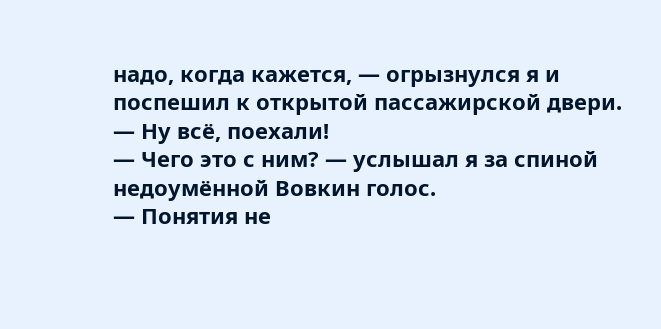надо, когда кажется, — огрызнулся я и поспешил к открытой пассажирской двери. — Ну всё, поехали!
— Чего это с ним? — услышал я за спиной недоумённой Вовкин голос.
— Понятия не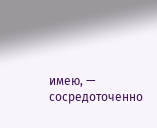имею, — сосредоточенно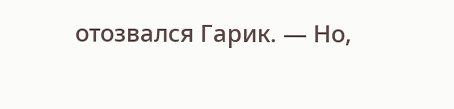отозвался Гарик. — Но,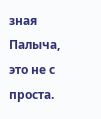зная Палыча, это не с проста.